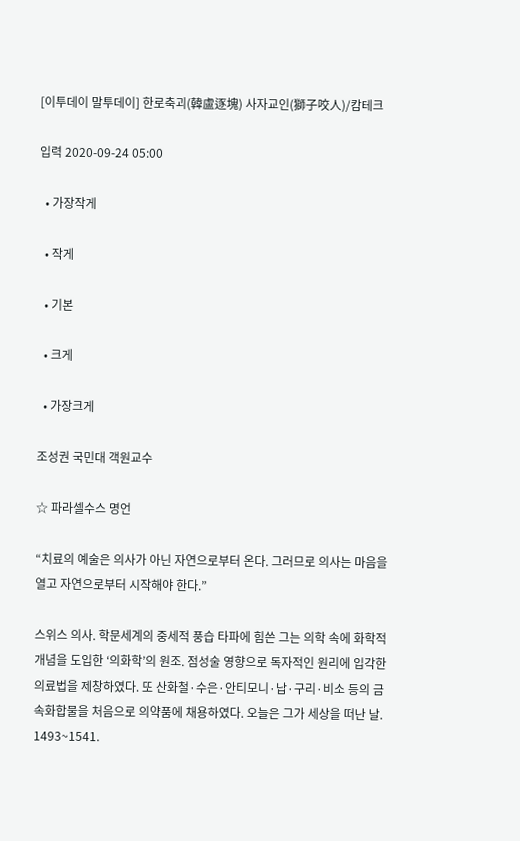[이투데이 말투데이] 한로축괴(韓盧逐塊) 사자교인(獅子咬人)/캄테크

입력 2020-09-24 05:00

  • 가장작게

  • 작게

  • 기본

  • 크게

  • 가장크게

조성권 국민대 객원교수

☆ 파라셀수스 명언

“치료의 예술은 의사가 아닌 자연으로부터 온다. 그러므로 의사는 마음을 열고 자연으로부터 시작해야 한다.”

스위스 의사. 학문세계의 중세적 풍습 타파에 힘쓴 그는 의학 속에 화학적 개념을 도입한 ‘의화학’의 원조. 점성술 영향으로 독자적인 원리에 입각한 의료법을 제창하였다. 또 산화철·수은·안티모니·납·구리·비소 등의 금속화합물을 처음으로 의약품에 채용하였다. 오늘은 그가 세상을 떠난 날. 1493~1541.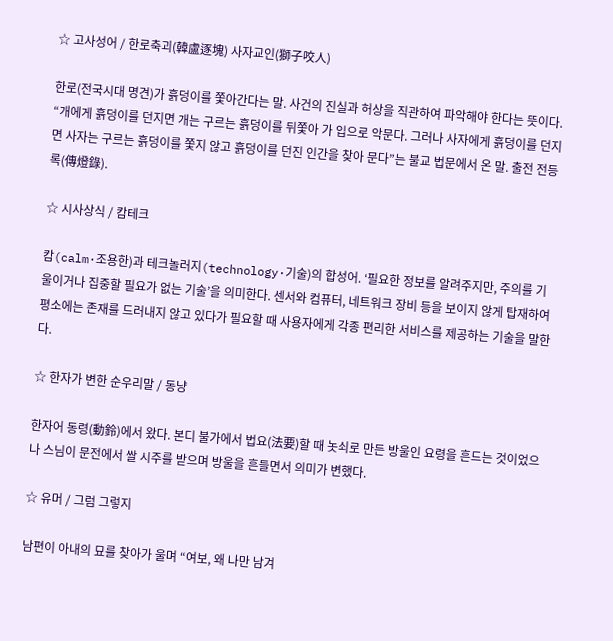☆ 고사성어 / 한로축괴(韓盧逐塊) 사자교인(獅子咬人)

한로(전국시대 명견)가 흙덩이를 쫓아간다는 말. 사건의 진실과 허상을 직관하여 파악해야 한다는 뜻이다. “개에게 흙덩이를 던지면 개는 구르는 흙덩이를 뒤쫓아 가 입으로 악문다. 그러나 사자에게 흙덩이를 던지면 사자는 구르는 흙덩이를 쫓지 않고 흙덩이를 던진 인간을 찾아 문다”는 불교 법문에서 온 말. 출전 전등록(傳燈錄).

☆ 시사상식 / 캄테크

캄(calm·조용한)과 테크놀러지(technology·기술)의 합성어. ‘필요한 정보를 알려주지만, 주의를 기울이거나 집중할 필요가 없는 기술’을 의미한다. 센서와 컴퓨터, 네트워크 장비 등을 보이지 않게 탑재하여 평소에는 존재를 드러내지 않고 있다가 필요할 때 사용자에게 각종 편리한 서비스를 제공하는 기술을 말한다.

☆ 한자가 변한 순우리말 / 동냥

한자어 동령(動鈴)에서 왔다. 본디 불가에서 법요(法要)할 때 놋쇠로 만든 방울인 요령을 흔드는 것이었으나 스님이 문전에서 쌀 시주를 받으며 방울을 흔들면서 의미가 변했다.

☆ 유머 / 그럼 그렇지

남편이 아내의 묘를 찾아가 울며 “여보, 왜 나만 남겨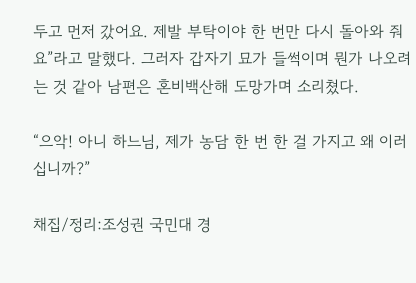두고 먼저 갔어요. 제발 부탁이야 한 번만 다시 돌아와 줘요”라고 말했다. 그러자 갑자기 묘가 들썩이며 뭔가 나오려는 것 같아 남편은 혼비백산해 도망가며 소리쳤다.

“으악! 아니 하느님, 제가 농담 한 번 한 걸 가지고 왜 이러십니까?”

채집/정리:조성권 국민대 경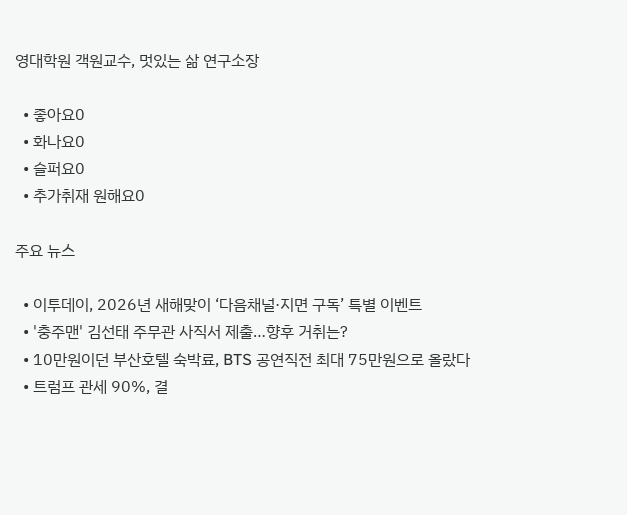영대학원 객원교수, 멋있는 삶 연구소장

  • 좋아요0
  • 화나요0
  • 슬퍼요0
  • 추가취재 원해요0

주요 뉴스

  • 이투데이, 2026년 새해맞이 ‘다음채널·지면 구독’ 특별 이벤트
  • '충주맨' 김선태 주무관 사직서 제출…향후 거취는?
  • 10만원이던 부산호텔 숙박료, BTS 공연직전 최대 75만원으로 올랐다
  • 트럼프 관세 90%, 결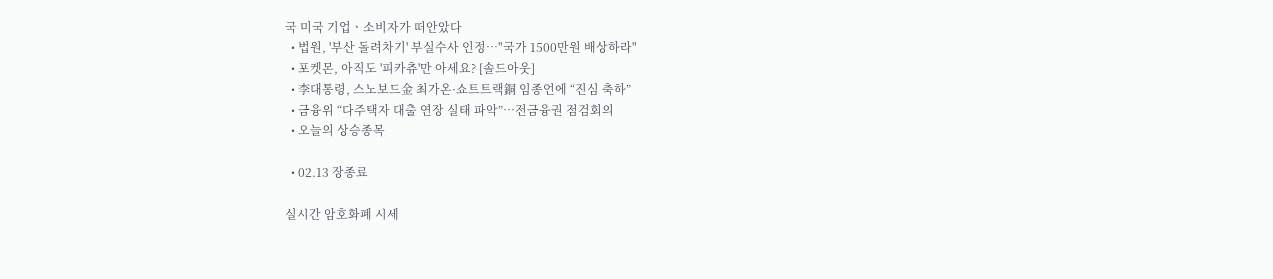국 미국 기업ㆍ소비자가 떠안았다
  • 법원, '부산 돌려차기' 부실수사 인정…"국가 1500만원 배상하라"
  • 포켓몬, 아직도 '피카츄'만 아세요? [솔드아웃]
  • 李대통령, 스노보드金 최가온·쇼트트랙銅 임종언에 “진심 축하”
  • 금융위 “다주택자 대출 연장 실태 파악”⋯전금융권 점검회의
  • 오늘의 상승종목

  • 02.13 장종료

실시간 암호화폐 시세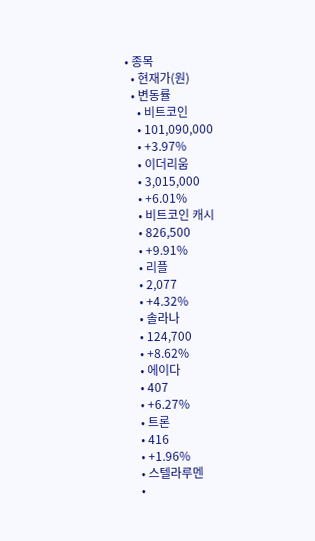• 종목
  • 현재가(원)
  • 변동률
    • 비트코인
    • 101,090,000
    • +3.97%
    • 이더리움
    • 3,015,000
    • +6.01%
    • 비트코인 캐시
    • 826,500
    • +9.91%
    • 리플
    • 2,077
    • +4.32%
    • 솔라나
    • 124,700
    • +8.62%
    • 에이다
    • 407
    • +6.27%
    • 트론
    • 416
    • +1.96%
    • 스텔라루멘
    •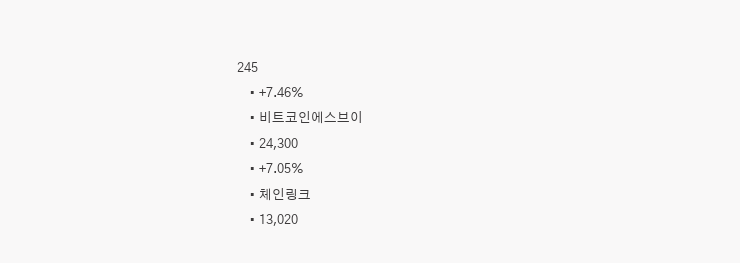245
    • +7.46%
    • 비트코인에스브이
    • 24,300
    • +7.05%
    • 체인링크
    • 13,020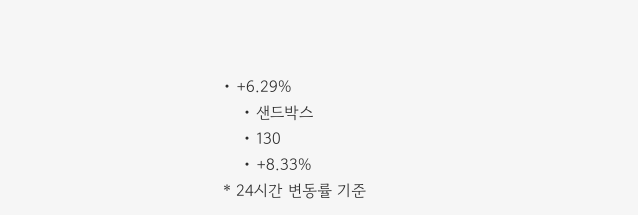• +6.29%
    • 샌드박스
    • 130
    • +8.33%
* 24시간 변동률 기준